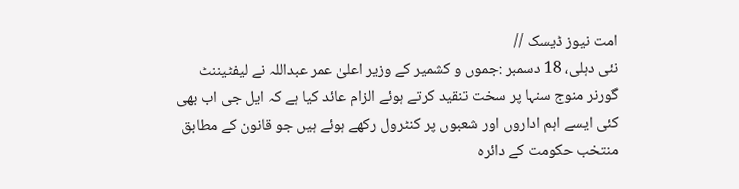امت نیوز ڈیسک //
نئی دہلی، 18 دسمبر :جموں و کشمیر کے وزیر اعلیٰ عمر عبداللہ نے لیفٹیننٹ گورنر منوج سنہا پر سخت تنقید کرتے ہوئے الزام عائد کیا ہے کہ ایل جی اب بھی کئی ایسے اہم اداروں اور شعبوں پر کنٹرول رکھے ہوئے ہیں جو قانون کے مطابق منتخب حکومت کے دائرہ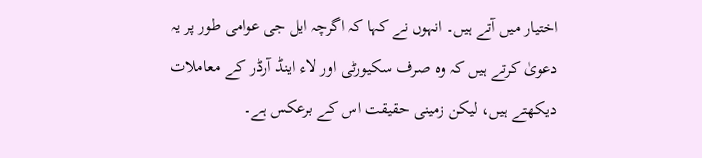اختیار میں آتے ہیں۔ انہوں نے کہا کہ اگرچہ ایل جی عوامی طور پر یہ دعویٰ کرتے ہیں کہ وہ صرف سکیورٹی اور لاء اینڈ آرڈر کے معاملات دیکھتے ہیں، لیکن زمینی حقیقت اس کے برعکس ہے۔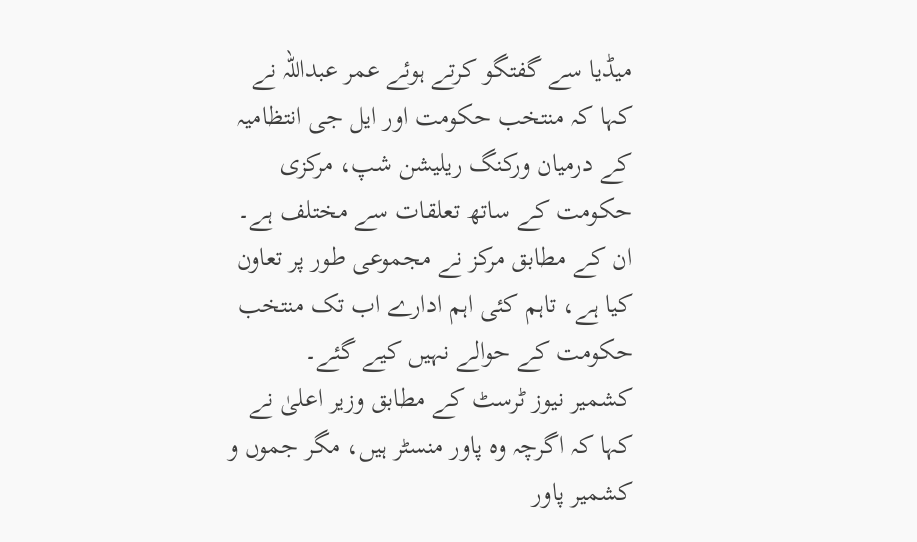میڈیا سے گفتگو کرتے ہوئے عمر عبداللہ نے کہا کہ منتخب حکومت اور ایل جی انتظامیہ کے درمیان ورکنگ ریلیشن شپ، مرکزی حکومت کے ساتھ تعلقات سے مختلف ہے۔ ان کے مطابق مرکز نے مجموعی طور پر تعاون کیا ہے، تاہم کئی اہم ادارے اب تک منتخب حکومت کے حوالے نہیں کیے گئے۔
کشمیر نیوز ٹرسٹ کے مطابق وزیر اعلیٰ نے کہا کہ اگرچہ وہ پاور منسٹر ہیں، مگر جموں و کشمیر پاور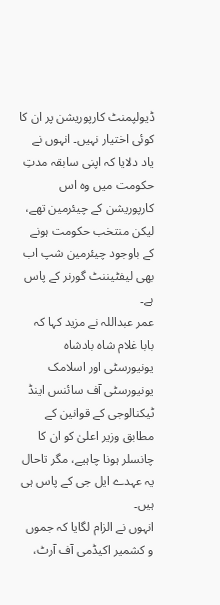ڈیولپمنٹ کارپوریشن پر ان کا کوئی اختیار نہیں۔ انہوں نے یاد دلایا کہ اپنی سابقہ مدتِ حکومت میں وہ اس کارپوریشن کے چیئرمین تھے، لیکن منتخب حکومت ہونے کے باوجود چیئرمین شپ اب بھی لیفٹیننٹ گورنر کے پاس ہے۔
عمر عبداللہ نے مزید کہا کہ بابا غلام شاہ بادشاہ یونیورسٹی اور اسلامک یونیورسٹی آف سائنس اینڈ ٹیکنالوجی کے قوانین کے مطابق وزیر اعلیٰ کو ان کا چانسلر ہونا چاہیے، مگر تاحال یہ عہدے ایل جی کے پاس ہی ہیں۔
انہوں نے الزام لگایا کہ جموں و کشمیر اکیڈمی آف آرٹ،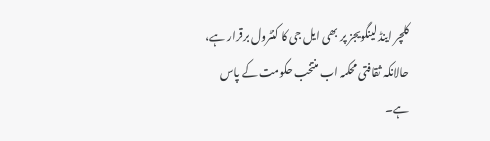کلچر اینڈ لینگویجز پر بھی ایل جی کا کنٹرول برقرار ہے، حالانکہ ثقافتی محکمہ اب منتخب حکومت کے پاس ہے۔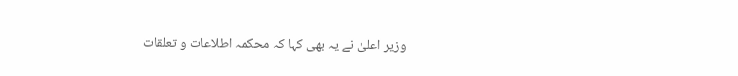وزیر اعلیٰ نے یہ بھی کہا کہ محکمہ اطلاعات و تعلقات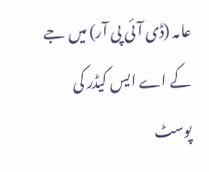عامہ (ڈی آئی پی آر) میں جے کے اے ایس کیڈر کی پوسٹ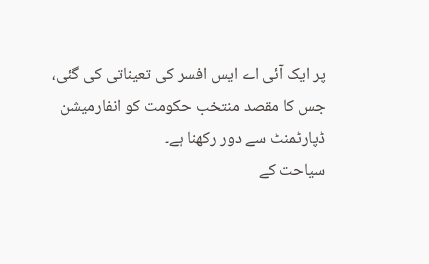پر ایک آئی اے ایس افسر کی تعیناتی کی گئی، جس کا مقصد منتخب حکومت کو انفارمیشن ڈپارٹمنٹ سے دور رکھنا ہے۔
سیاحت کے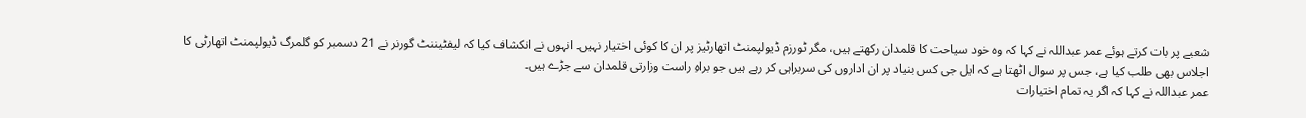شعبے پر بات کرتے ہوئے عمر عبداللہ نے کہا کہ وہ خود سیاحت کا قلمدان رکھتے ہیں، مگر ٹورزم ڈیولپمنٹ اتھارٹیز پر ان کا کوئی اختیار نہیں۔ انہوں نے انکشاف کیا کہ لیفٹیننٹ گورنر نے 21 دسمبر کو گلمرگ ڈیولپمنٹ اتھارٹی کا اجلاس بھی طلب کیا ہے، جس پر سوال اٹھتا ہے کہ ایل جی کس بنیاد پر ان اداروں کی سربراہی کر رہے ہیں جو براہِ راست وزارتی قلمدان سے جڑے ہیں۔
عمر عبداللہ نے کہا کہ اگر یہ تمام اختیارات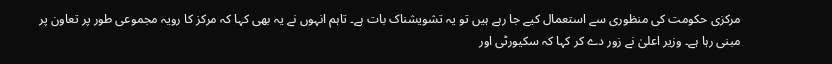مرکزی حکومت کی منظوری سے استعمال کیے جا رہے ہیں تو یہ تشویشناک بات ہے۔ تاہم انہوں نے یہ بھی کہا کہ مرکز کا رویہ مجموعی طور پر تعاون پر مبنی رہا ہے۔ وزیر اعلیٰ نے زور دے کر کہا کہ سکیورٹی اور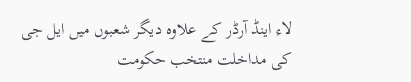لاء اینڈ آرڈر کے علاوہ دیگر شعبوں میں ایل جی کی مداخلت منتخب حکومت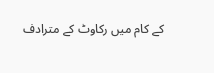کے کام میں رکاوٹ کے مترادف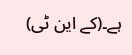ہے۔(کے این ٹی)